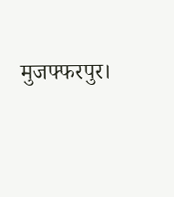मुजफ्फरपुर।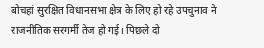बोचहां सुरक्षित विधानसभा क्षेत्र के लिए हो रहे उपचुनाव ने राजनीतिक सरगर्मी तेज हो गई। पिछले दो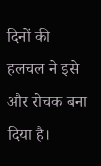दिनों की हलचल ने इसे और रोचक बना दिया है।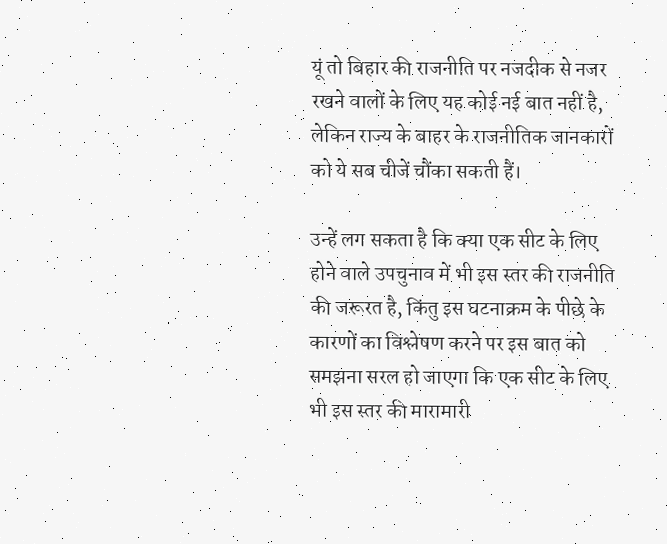यूं तो बिहार की राजनीति पर नजदीक से नजर रखने वालों के लिए यह कोई नई बात नहीं है, लेकिन राज्य के बाहर के राजनीतिक जानकारों को ये सब चीजें चौंका सकती हैं।

उन्हें लग सकता है कि क्या एक सीट के लिए होने वाले उपचुनाव में भी इस स्तर की राजनीति की जरूरत है, किंतु इस घटनाक्रम के पीछे के कारणों का विश्लेषण करने पर इस बात को समझना सरल हो जाएगा कि एक सीट के लिए भी इस स्तर की मारामारी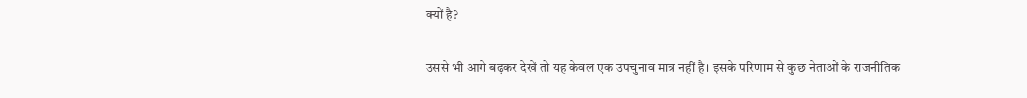क्यों है?

उससे भी आगे बढ़कर देखें तो यह केवल एक उपचुनाव मात्र नहीं है। इसके परिणाम से कुछ नेताओं के राजनीतिक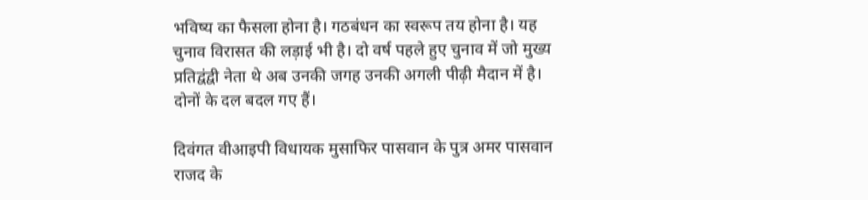भविष्य का फैसला होना है। गठबंधन का स्वरूप तय होना है। यह चुनाव विरासत की लड़ाई भी है। दो वर्ष पहले हुए चुनाव में जो मुख्य प्रतिद्वंद्वी नेता थे अब उनकी जगह उनकी अगली पीढ़ी मैदान में है। दोनों के दल बदल गए हैं।

दिवंगत वीआइपी विधायक मुसाफिर पासवान के पुत्र अमर पासवान राजद के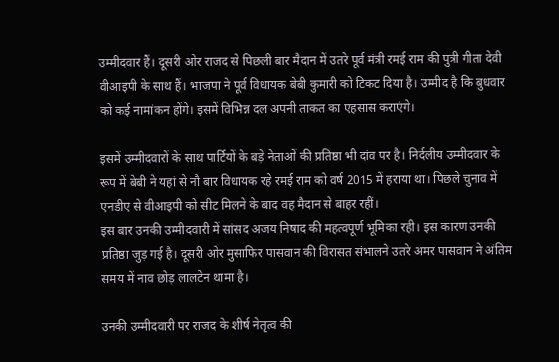उम्मीदवार हैं। दूसरी ओर राजद से पिछली बार मैदान में उतरे पूर्व मंत्री रमई राम की पुत्री गीता देवी वीआइपी के साथ हैं। भाजपा ने पूर्व विधायक बेबी कुमारी को टिकट दिया है। उम्मीद है कि बुधवार को कई नामांकन होंगे। इसमें विभिन्न दल अपनी ताकत का एहसास कराएंगे।

इसमें उम्मीदवारों के साथ पार्टियों के बड़े नेताओं की प्रतिष्ठा भी दांव पर है। निर्दलीय उम्मीदवार के रूप में बेबी ने यहां से नौ बार विधायक रहे रमई राम को वर्ष 2015 में हराया था। पिछले चुनाव में एनडीए से वीआइपी को सीट मिलने के बाद वह मैदान से बाहर रहीं।
इस बार उनकी उम्मीदवारी में सांसद अजय निषाद की महत्वपूर्ण भूमिका रही। इस कारण उनकी प्रतिष्ठा जुड़ गई है। दूसरी ओर मुसाफिर पासवान की विरासत संभालने उतरे अमर पासवान ने अंतिम समय में नाव छोड़ लालटेन थामा है।

उनकी उम्मीदवारी पर राजद के शीर्ष नेतृत्व की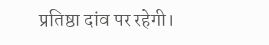प्रतिष्ठा दांव पर रहेगी।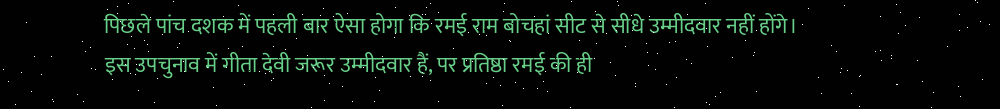पिछले पांच दशक में पहली बार ऐसा होगा कि रमई राम बोचहां सीट से सीधे उम्मीदवार नहीं होंगे। इस उपचुनाव में गीता देवी जरूर उम्मीदवार हैं, पर प्रतिष्ठा रमई की ही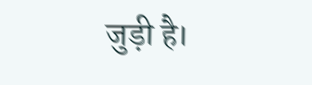जुड़ी है।